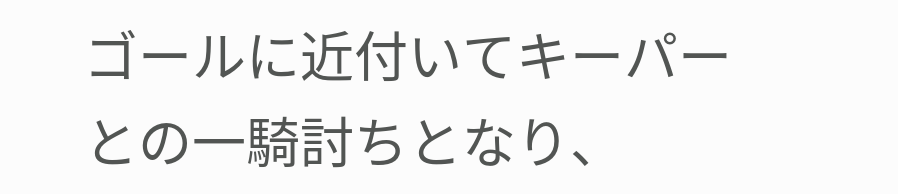ゴールに近付いてキーパーとの一騎討ちとなり、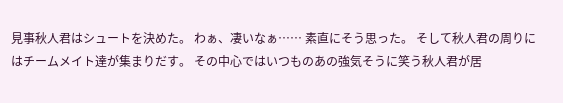見事秋人君はシュートを決めた。 わぁ、凄いなぁ…… 素直にそう思った。 そして秋人君の周りにはチームメイト達が集まりだす。 その中心ではいつものあの強気そうに笑う秋人君が居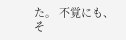た。 不覚にも、 そ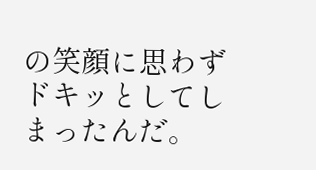の笑顔に思わず ドキッとしてしまったんだ。